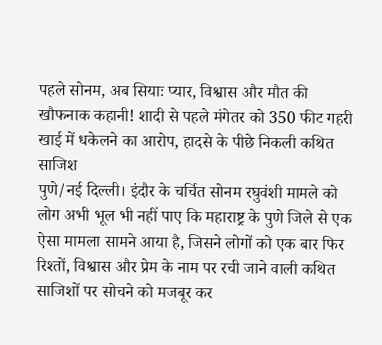पहले सोनम, अब सियाः प्यार, विश्वास और मौत की खौफनाक कहानी! शादी से पहले मंगेतर को 350 फीट गहरी खाई में धकेलने का आरोप, हादसे के पीछे निकली कथित साजिश
पुणे/नई दिल्ली। इंदौर के चर्चित सोनम रघुवंशी मामले को लोग अभी भूल भी नहीं पाए कि महाराष्ट्र के पुणे जिले से एक ऐसा मामला सामने आया है, जिसने लोगों को एक बार फिर रिश्तों, विश्वास और प्रेम के नाम पर रची जाने वाली कथित साजिशों पर सोचने को मजबूर कर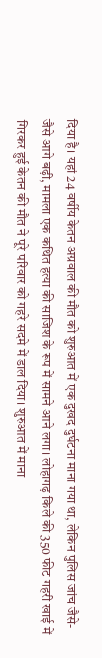दिया है। यहां 24 वर्षीय केतन अग्रवाल की मौत को शुरुआत में एक दुखद दुर्घटना माना गया था, लेकिन पुलिस जांच जैसे-जैसे आगे बढ़ी, मामला एक कथित हत्या की साजिश के रूप में सामने आने लगा। लोहागढ़ किले की 350 फीट गहरी खाई में गिरकर हुई केतन की मौत ने पूरे परिवार को गहरे सदमे में डाल दिया। शुरुआत में माना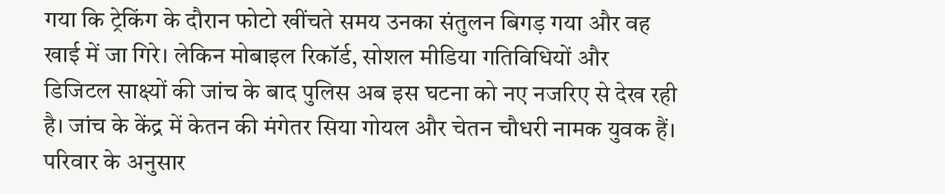गया कि ट्रेकिंग के दौरान फोटो खींचते समय उनका संतुलन बिगड़ गया और वह खाई में जा गिरे। लेकिन मोबाइल रिकॉर्ड, सोशल मीडिया गतिविधियों और डिजिटल साक्ष्यों की जांच के बाद पुलिस अब इस घटना को नए नजरिए से देख रही है। जांच के केंद्र में केतन की मंगेतर सिया गोयल और चेतन चौधरी नामक युवक हैं। परिवार के अनुसार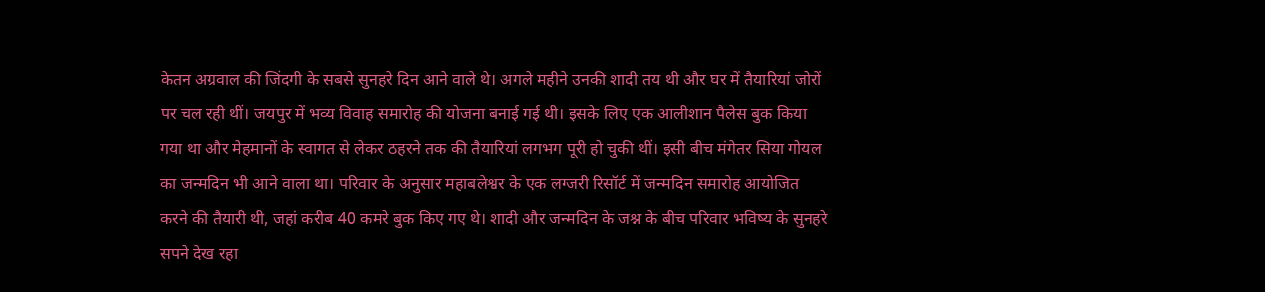केतन अग्रवाल की जिंदगी के सबसे सुनहरे दिन आने वाले थे। अगले महीने उनकी शादी तय थी और घर में तैयारियां जोरों पर चल रही थीं। जयपुर में भव्य विवाह समारोह की योजना बनाई गई थी। इसके लिए एक आलीशान पैलेस बुक किया गया था और मेहमानों के स्वागत से लेकर ठहरने तक की तैयारियां लगभग पूरी हो चुकी थीं। इसी बीच मंगेतर सिया गोयल का जन्मदिन भी आने वाला था। परिवार के अनुसार महाबलेश्वर के एक लग्जरी रिसॉर्ट में जन्मदिन समारोह आयोजित करने की तैयारी थी, जहां करीब 40 कमरे बुक किए गए थे। शादी और जन्मदिन के जश्न के बीच परिवार भविष्य के सुनहरे सपने देख रहा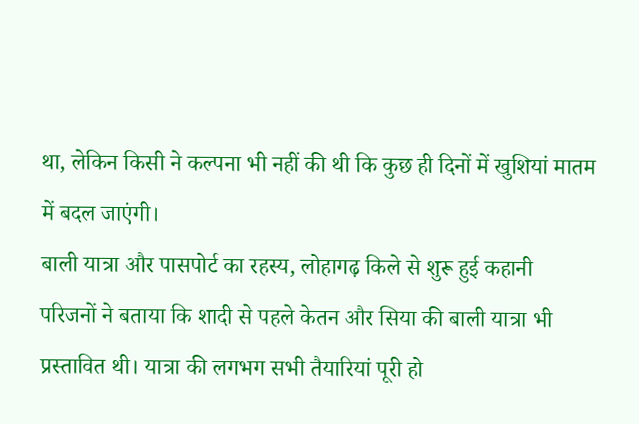था, लेकिन किसी ने कल्पना भी नहीं की थी कि कुछ ही दिनों में खुशियां मातम में बदल जाएंगी।
बाली यात्रा और पासपोर्ट का रहस्य, लोहागढ़ किले से शुरू हुई कहानी
परिजनों ने बताया कि शादी से पहले केतन और सिया की बाली यात्रा भी प्रस्तावित थी। यात्रा की लगभग सभी तैयारियां पूरी हो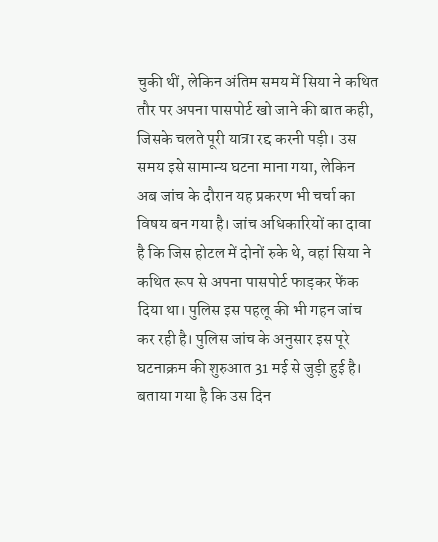चुकी थीं, लेकिन अंतिम समय में सिया ने कथित तौर पर अपना पासपोर्ट खो जाने की बात कही, जिसके चलते पूरी यात्रा रद्द करनी पड़ी। उस समय इसे सामान्य घटना माना गया, लेकिन अब जांच के दौरान यह प्रकरण भी चर्चा का विषय बन गया है। जांच अधिकारियों का दावा है कि जिस होटल में दोनों रुके थे, वहां सिया ने कथित रूप से अपना पासपोर्ट फाड़कर फेंक दिया था। पुलिस इस पहलू की भी गहन जांच कर रही है। पुलिस जांच के अनुसार इस पूरे घटनाक्रम की शुरुआत 31 मई से जुड़ी हुई है। बताया गया है कि उस दिन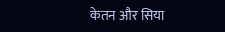केतन और सिया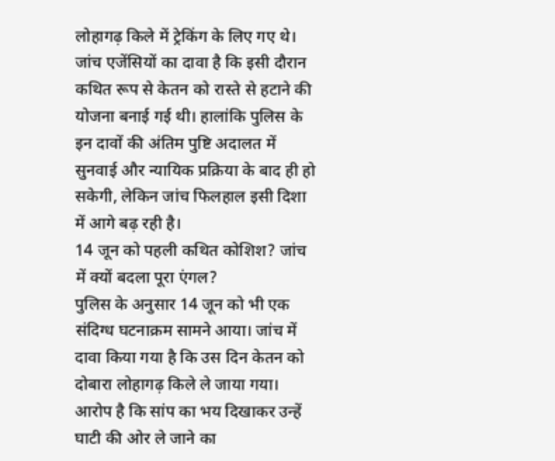लोहागढ़ किले में ट्रेकिंग के लिए गए थे। जांच एजेंसियों का दावा है कि इसी दौरान कथित रूप से केतन को रास्ते से हटाने की योजना बनाई गई थी। हालांकि पुलिस के इन दावों की अंतिम पुष्टि अदालत में सुनवाई और न्यायिक प्रक्रिया के बाद ही हो सकेगी, लेकिन जांच फिलहाल इसी दिशा में आगे बढ़ रही है।
14 जून को पहली कथित कोशिश? जांच में क्यों बदला पूरा एंगल?
पुलिस के अनुसार 14 जून को भी एक संदिग्ध घटनाक्रम सामने आया। जांच में दावा किया गया है कि उस दिन केतन को दोबारा लोहागढ़ किले ले जाया गया। आरोप है कि सांप का भय दिखाकर उन्हें घाटी की ओर ले जाने का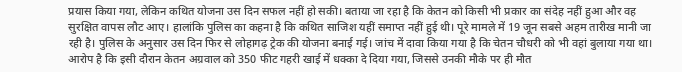प्रयास किया गया, लेकिन कथित योजना उस दिन सफल नहीं हो सकी। बताया जा रहा है कि केतन को किसी भी प्रकार का संदेह नहीं हुआ और वह सुरक्षित वापस लौट आए। हालांकि पुलिस का कहना है कि कथित साजिश यहीं समाप्त नहीं हुई थी। पूरे मामले में 19 जून सबसे अहम तारीख मानी जा रही है। पुलिस के अनुसार उस दिन फिर से लोहागढ़ ट्रेक की योजना बनाई गई। जांच में दावा किया गया है कि चेतन चौधरी को भी वहां बुलाया गया था। आरोप है कि इसी दौरान केतन अग्रवाल को 350 फीट गहरी खाई में धक्का दे दिया गया, जिससे उनकी मौके पर ही मौत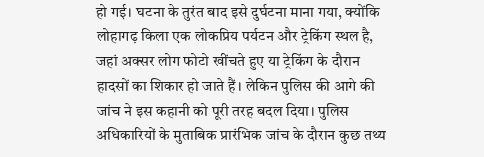हो गई। घटना के तुरंत बाद इसे दुर्घटना माना गया, क्योंकि लोहागढ़ किला एक लोकप्रिय पर्यटन और ट्रेकिंग स्थल है, जहां अक्सर लोग फोटो खींचते हुए या ट्रेकिंग के दौरान हादसों का शिकार हो जाते हैं। लेकिन पुलिस की आगे की जांच ने इस कहानी को पूरी तरह बदल दिया। पुलिस अधिकारियों के मुताबिक प्रारंभिक जांच के दौरान कुछ तथ्य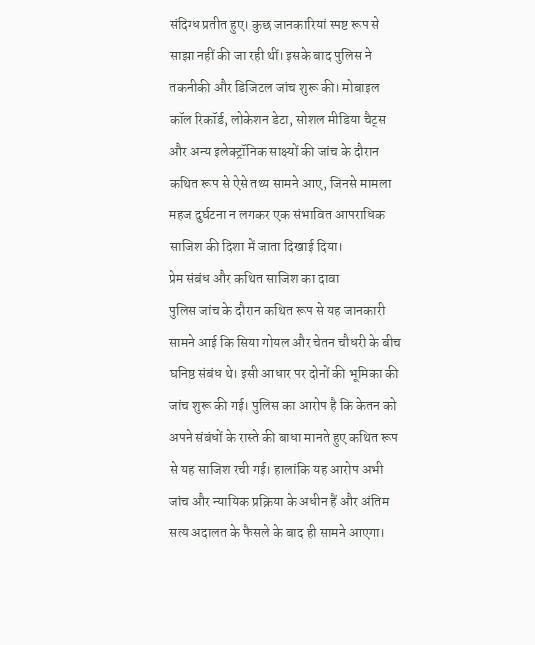संदिग्ध प्रतीत हुए। कुछ जानकारियां स्पष्ट रूप से साझा नहीं की जा रही थीं। इसके बाद पुलिस ने तकनीकी और डिजिटल जांच शुरू की। मोबाइल कॉल रिकॉर्ड, लोकेशन डेटा, सोशल मीडिया चैट्स और अन्य इलेक्ट्रॉनिक साक्ष्यों की जांच के दौरान कथित रूप से ऐसे तथ्य सामने आए, जिनसे मामला महज दुर्घटना न लगकर एक संभावित आपराधिक साजिश की दिशा में जाता दिखाई दिया।
प्रेम संबंध और कथित साजिश का दावा
पुलिस जांच के दौरान कथित रूप से यह जानकारी सामने आई कि सिया गोयल और चेतन चौधरी के बीच घनिष्ठ संबंध थे। इसी आधार पर दोनों की भूमिका की जांच शुरू की गई। पुलिस का आरोप है कि केतन को अपने संबंधों के रास्ते की बाधा मानते हुए कथित रूप से यह साजिश रची गई। हालांकि यह आरोप अभी जांच और न्यायिक प्रक्रिया के अधीन हैं और अंतिम सत्य अदालत के फैसले के बाद ही सामने आएगा।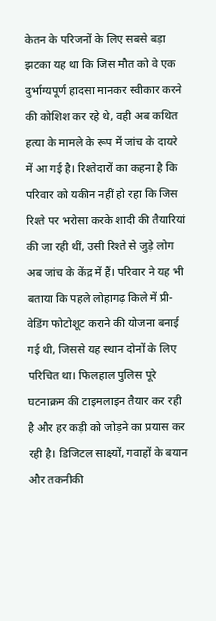केतन के परिजनों के लिए सबसे बड़ा झटका यह था कि जिस मौत को वे एक दुर्भाग्यपूर्ण हादसा मानकर स्वीकार करने की कोशिश कर रहे थे, वही अब कथित हत्या के मामले के रूप में जांच के दायरे में आ गई है। रिश्तेदारों का कहना है कि परिवार को यकीन नहीं हो रहा कि जिस रिश्ते पर भरोसा करके शादी की तैयारियां की जा रही थीं, उसी रिश्ते से जुड़े लोग अब जांच के केंद्र में हैं। परिवार ने यह भी बताया कि पहले लोहागढ़ किले में प्री-वेडिंग फोटोशूट कराने की योजना बनाई गई थी, जिससे यह स्थान दोनों के लिए परिचित था। फिलहाल पुलिस पूरे घटनाक्रम की टाइमलाइन तैयार कर रही है और हर कड़ी को जोड़ने का प्रयास कर रही है। डिजिटल साक्ष्यों, गवाहों के बयान और तकनीकी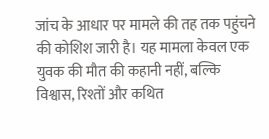जांच के आधार पर मामले की तह तक पहुंचने की कोशिश जारी है। यह मामला केवल एक युवक की मौत की कहानी नहीं, बल्कि विश्वास, रिश्तों और कथित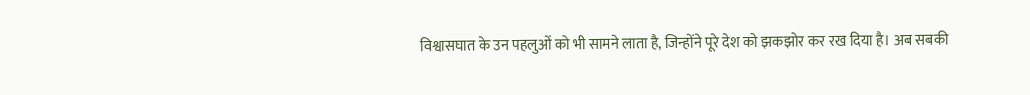विश्वासघात के उन पहलुओं को भी सामने लाता है, जिन्होंने पूरे देश को झकझोर कर रख दिया है। अब सबकी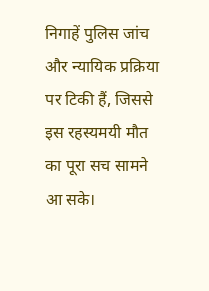निगाहें पुलिस जांच और न्यायिक प्रक्रिया पर टिकी हैं, जिससे इस रहस्यमयी मौत का पूरा सच सामने आ सके।